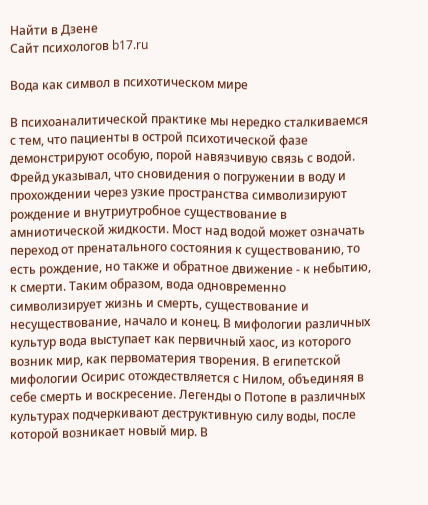Найти в Дзене
Сайт психологов b17.ru

Вода как символ в психотическом мире

В психоаналитической практике мы нередко сталкиваемся с тем, что пациенты в острой психотической фазе демонстрируют особую, порой навязчивую связь с водой. Фрейд указывал, что сновидения о погружении в воду и прохождении через узкие пространства символизируют рождение и внутриутробное существование в амниотической жидкости. Мост над водой может означать переход от пренатального состояния к существованию, то есть рождение, но также и обратное движение - к небытию, к смерти. Таким образом, вода одновременно символизирует жизнь и смерть, существование и несуществование, начало и конец. В мифологии различных культур вода выступает как первичный хаос, из которого возник мир, как первоматерия творения. В египетской мифологии Осирис отождествляется с Нилом, объединяя в себе смерть и воскресение. Легенды о Потопе в различных культурах подчеркивают деструктивную силу воды, после которой возникает новый мир. В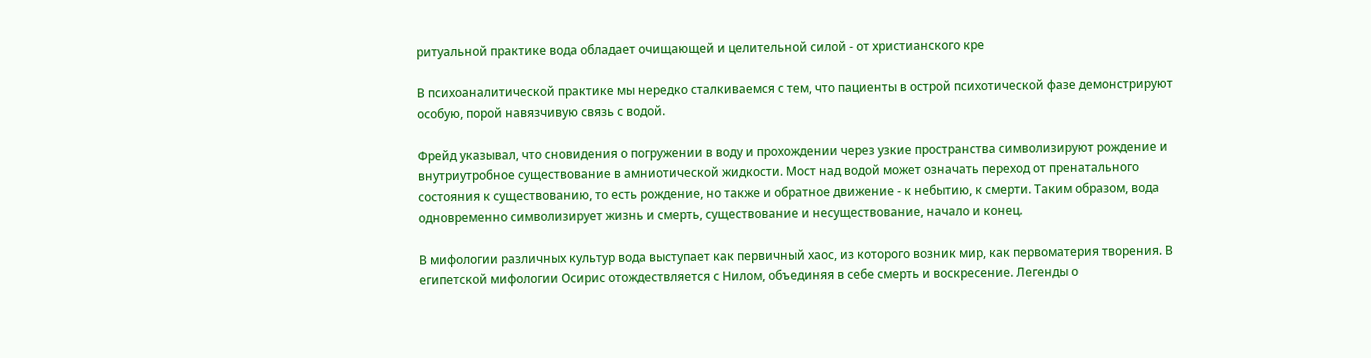ритуальной практике вода обладает очищающей и целительной силой - от христианского кре

В психоаналитической практике мы нередко сталкиваемся с тем, что пациенты в острой психотической фазе демонстрируют особую, порой навязчивую связь с водой.

Фрейд указывал, что сновидения о погружении в воду и прохождении через узкие пространства символизируют рождение и внутриутробное существование в амниотической жидкости. Мост над водой может означать переход от пренатального состояния к существованию, то есть рождение, но также и обратное движение - к небытию, к смерти. Таким образом, вода одновременно символизирует жизнь и смерть, существование и несуществование, начало и конец.

В мифологии различных культур вода выступает как первичный хаос, из которого возник мир, как первоматерия творения. В египетской мифологии Осирис отождествляется с Нилом, объединяя в себе смерть и воскресение. Легенды о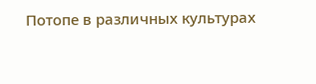Потопе в различных культурах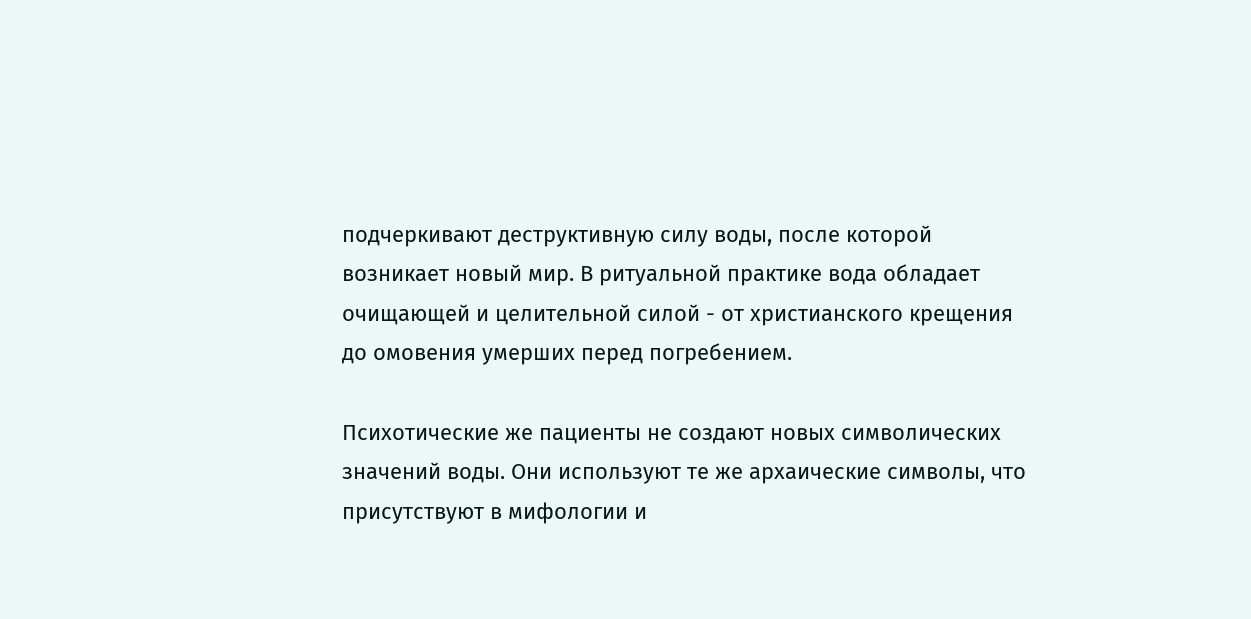подчеркивают деструктивную силу воды, после которой возникает новый мир. В ритуальной практике вода обладает очищающей и целительной силой - от христианского крещения до омовения умерших перед погребением.

Психотические же пациенты не создают новых символических значений воды. Они используют те же архаические символы, что присутствуют в мифологии и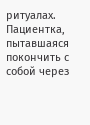ритуалах. Пациентка, пытавшаяся покончить с собой через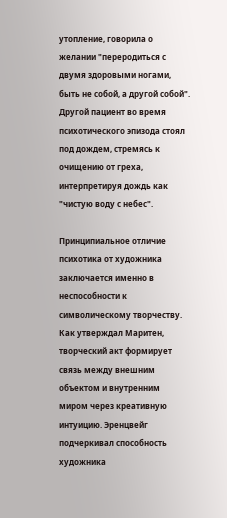утопление, говорила о желании "переродиться с двумя здоровыми ногами, быть не собой, а другой собой". Другой пациент во время психотического эпизода стоял под дождем, стремясь к очищению от греха, интерпретируя дождь как "чистую воду с небес".

Принципиальное отличие психотика от художника заключается именно в неспособности к символическому творчеству. Как утверждал Маритен, творческий акт формирует связь между внешним объектом и внутренним миром через креативную интуицию. Эренцвейг подчеркивал способность художника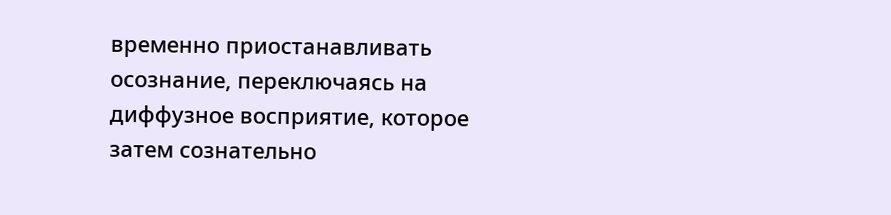временно приостанавливать осознание, переключаясь на диффузное восприятие, которое затем сознательно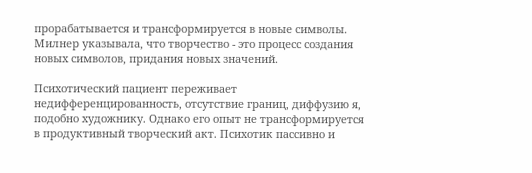прорабатывается и трансформируется в новые символы. Милнер указывала, что творчество - это процесс создания новых символов, придания новых значений.

Психотический пациент переживает недифференцированность, отсутствие границ, диффузию я, подобно художнику. Однако его опыт не трансформируется в продуктивный творческий акт. Психотик пассивно и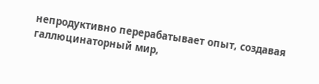непродуктивно перерабатывает опыт, создавая галлюцинаторный мир,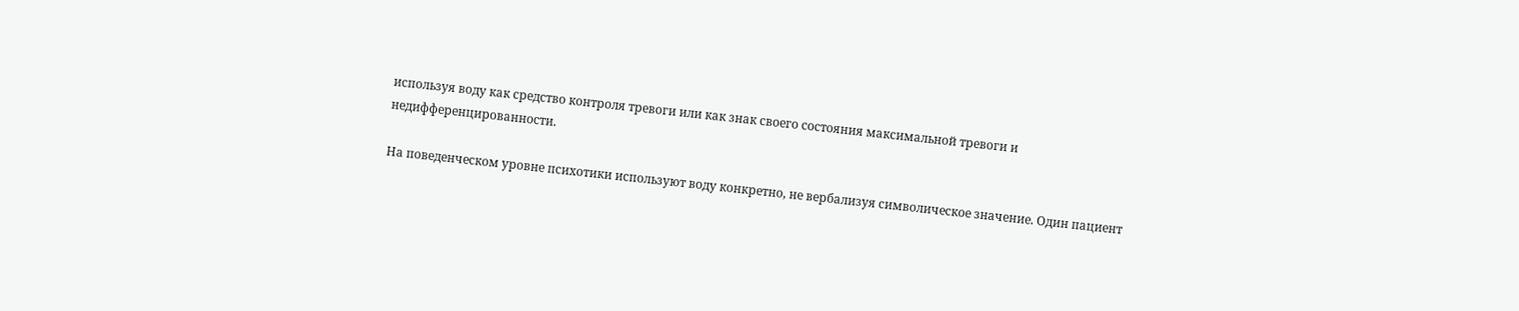используя воду как средство контроля тревоги или как знак своего состояния максимальной тревоги и недифференцированности.

На поведенческом уровне психотики используют воду конкретно, не вербализуя символическое значение. Один пациент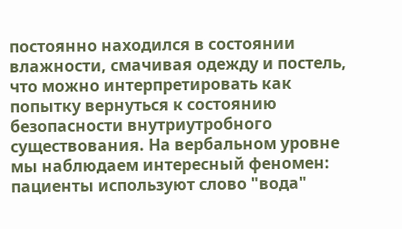постоянно находился в состоянии влажности, смачивая одежду и постель, что можно интерпретировать как попытку вернуться к состоянию безопасности внутриутробного существования. На вербальном уровне мы наблюдаем интересный феномен: пациенты используют слово "вода"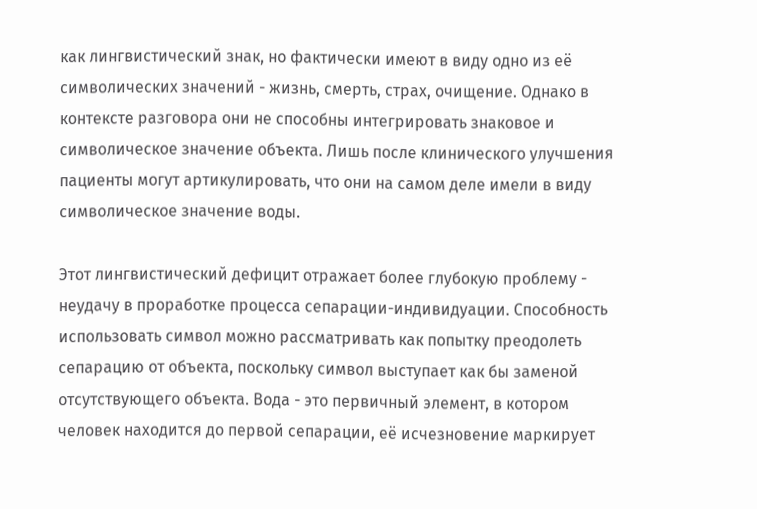как лингвистический знак, но фактически имеют в виду одно из её символических значений - жизнь, смерть, страх, очищение. Однако в контексте разговора они не способны интегрировать знаковое и символическое значение объекта. Лишь после клинического улучшения пациенты могут артикулировать, что они на самом деле имели в виду символическое значение воды.

Этот лингвистический дефицит отражает более глубокую проблему - неудачу в проработке процесса сепарации-индивидуации. Способность использовать символ можно рассматривать как попытку преодолеть сепарацию от объекта, поскольку символ выступает как бы заменой отсутствующего объекта. Вода - это первичный элемент, в котором человек находится до первой сепарации, её исчезновение маркирует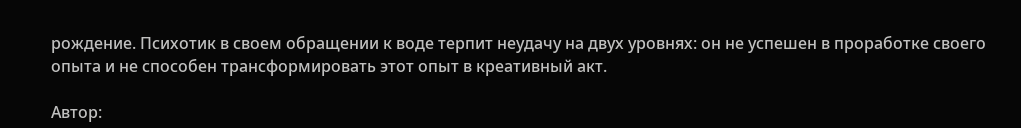рождение. Психотик в своем обращении к воде терпит неудачу на двух уровнях: он не успешен в проработке своего опыта и не способен трансформировать этот опыт в креативный акт.

Автор: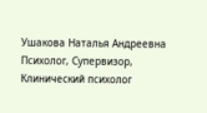Ушакова Наталья Андреевна
Психолог, Супервизор, Клинический психолог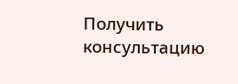Получить консультацию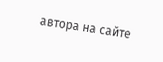автора на сайте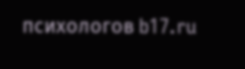психологов b17.ru